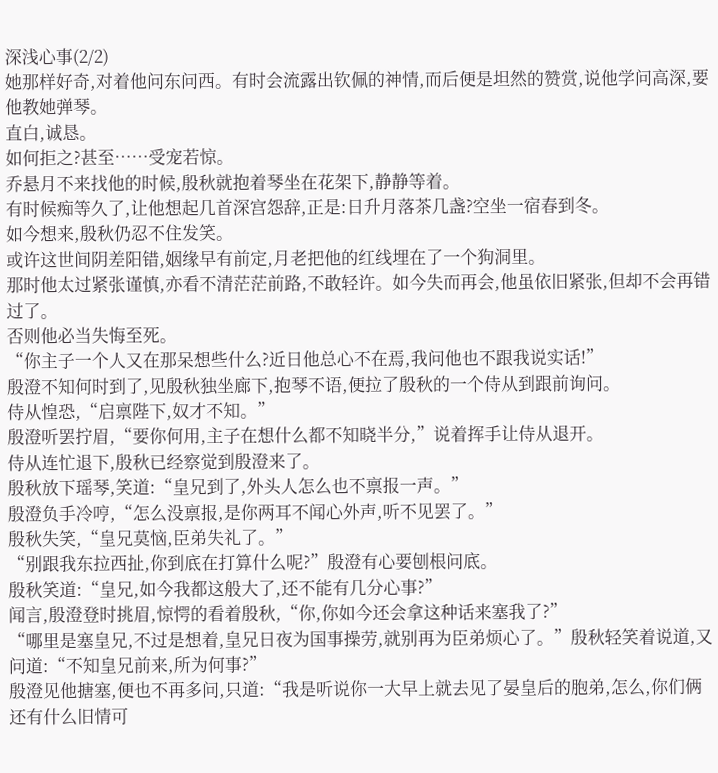深浅心事(2/2)
她那样好奇,对着他问东问西。有时会流露出钦佩的神情,而后便是坦然的赞赏,说他学问高深,要他教她弹琴。
直白,诚恳。
如何拒之?甚至……受宠若惊。
乔悬月不来找他的时候,殷秋就抱着琴坐在花架下,静静等着。
有时候痴等久了,让他想起几首深宫怨辞,正是:日升月落茶几盏?空坐一宿春到冬。
如今想来,殷秋仍忍不住发笑。
或许这世间阴差阳错,姻缘早有前定,月老把他的红线埋在了一个狗洞里。
那时他太过紧张谨慎,亦看不清茫茫前路,不敢轻许。如今失而再会,他虽依旧紧张,但却不会再错过了。
否则他必当失悔至死。
“你主子一个人又在那呆想些什么?近日他总心不在焉,我问他也不跟我说实话!”
殷澄不知何时到了,见殷秋独坐廊下,抱琴不语,便拉了殷秋的一个侍从到跟前询问。
侍从惶恐,“启禀陛下,奴才不知。”
殷澄听罢拧眉,“要你何用,主子在想什么都不知晓半分,”说着挥手让侍从退开。
侍从连忙退下,殷秋已经察觉到殷澄来了。
殷秋放下瑶琴,笑道:“皇兄到了,外头人怎么也不禀报一声。”
殷澄负手冷哼,“怎么没禀报,是你两耳不闻心外声,听不见罢了。”
殷秋失笑,“皇兄莫恼,臣弟失礼了。”
“别跟我东拉西扯,你到底在打算什么呢?”殷澄有心要刨根问底。
殷秋笑道:“皇兄,如今我都这般大了,还不能有几分心事?”
闻言,殷澄登时挑眉,惊愕的看着殷秋,“你,你如今还会拿这种话来塞我了?”
“哪里是塞皇兄,不过是想着,皇兄日夜为国事操劳,就别再为臣弟烦心了。”殷秋轻笑着说道,又问道:“不知皇兄前来,所为何事?”
殷澄见他搪塞,便也不再多问,只道:“我是听说你一大早上就去见了晏皇后的胞弟,怎么,你们俩还有什么旧情可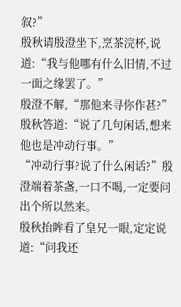叙?”
殷秋请殷澄坐下,烹茶浣杯,说道:“我与他哪有什么旧情,不过一面之缘罢了。”
殷澄不解,“那他来寻你作甚?”
殷秋答道:“说了几句闲话,想来他也是冲动行事。”
“冲动行事?说了什么闲话?”殷澄端着茶盏,一口不喝,一定要问出个所以然来。
殷秋抬眸看了皇兄一眼,定定说道:“问我还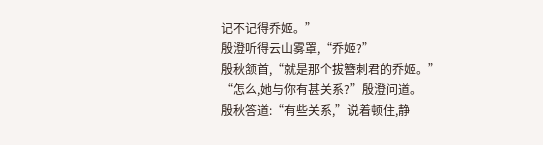记不记得乔姬。”
殷澄听得云山雾罩,“乔姬?”
殷秋颔首,“就是那个拔簪刺君的乔姬。”
“怎么,她与你有甚关系?”殷澄问道。
殷秋答道:“有些关系,”说着顿住,静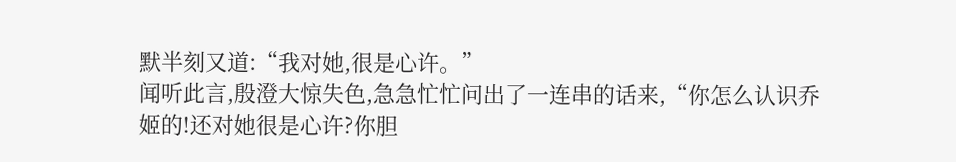默半刻又道:“我对她,很是心许。”
闻听此言,殷澄大惊失色,急急忙忙问出了一连串的话来,“你怎么认识乔姬的!还对她很是心许?你胆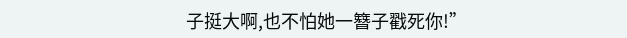子挺大啊,也不怕她一簪子戳死你!”